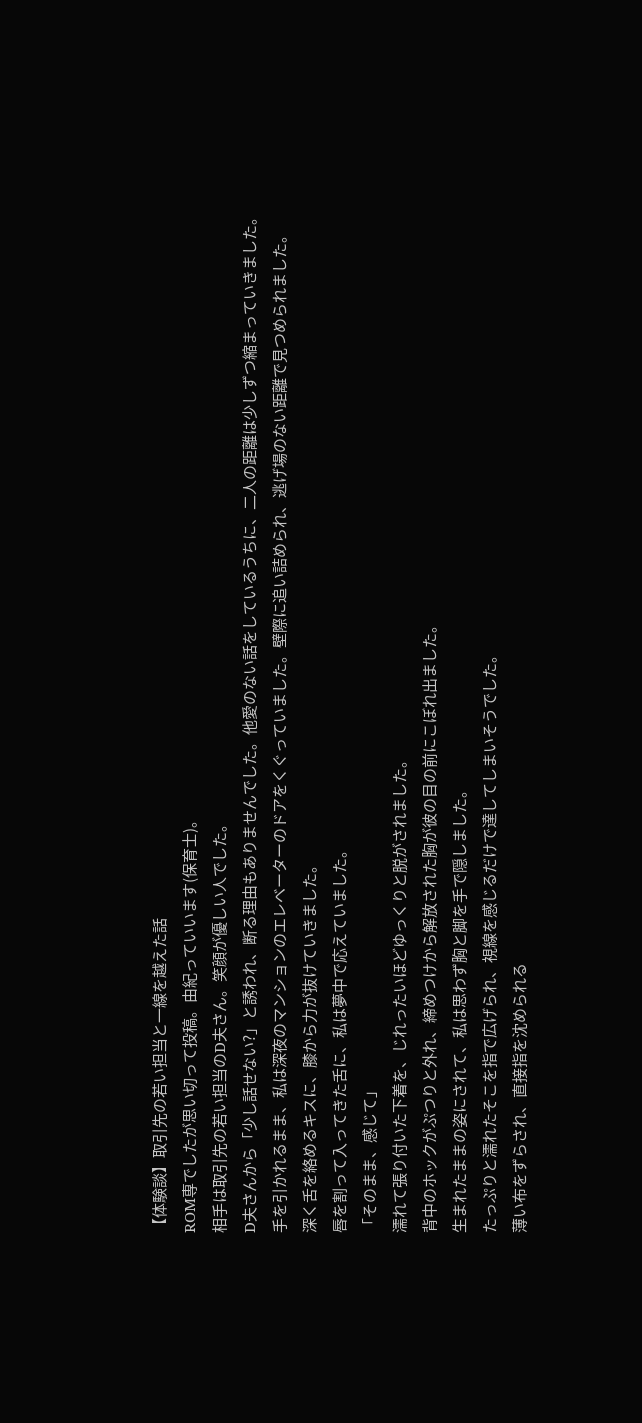【体験談】取引先の若い担当と一線を越えた話
ROM専でしたが思い切って投稿。由紀っていいます(保育士)。
相手は取引先の若い担当のD夫さん。笑顔が優しい人でした。
D夫さんから「少し話せない?」と誘われ、断る理由もありませんでした。他愛のない話をしているうちに、二人の距離は少しずつ縮まっていきました。
手を引かれるまま、私は深夜のマンションのエレベーターのドアをくぐっていました。壁際に追い詰められ、逃げ場のない距離で見つめられました。
深く舌を絡めるキスに、膝から力が抜けていきました。
唇を割って入ってきた舌に、私は夢中で応えていました。
「そのまま、感じて」
濡れて張り付いた下着を、じれったいほどゆっくりと脱がされました。
背中のホックがぷつりと外れ、締めつけから解放された胸が彼の目の前にこぼれ出ました。
生まれたままの姿にされて、私は思わず胸と脚を手で隠しました。
たっぷりと濡れたそこを指で広げられ、視線を感じるだけで達してしまいそうでした。
薄い布をずらされ、直接指を沈められる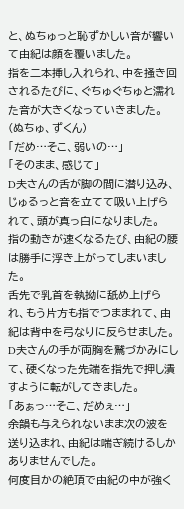と、ぬちゅっと恥ずかしい音が響いて由紀は顔を覆いました。
指を二本挿し入れられ、中を掻き回されるたびに、ぐちゅぐちゅと濡れた音が大きくなっていきました。
(ぬちゅ、ずくん)
「だめ…そこ、弱いの…」
「そのまま、感じて」
D夫さんの舌が脚の間に潜り込み、じゅるっと音を立てて吸い上げられて、頭が真っ白になりました。
指の動きが速くなるたび、由紀の腰は勝手に浮き上がってしまいました。
舌先で乳首を執拗に舐め上げられ、もう片方も指でつままれて、由紀は背中を弓なりに反らせました。
D夫さんの手が両胸を鷲づかみにして、硬くなった先端を指先で押し潰すように転がしてきました。
「あぁっ…そこ、だめぇ…」
余韻も与えられないまま次の波を送り込まれ、由紀は喘ぎ続けるしかありませんでした。
何度目かの絶頂で由紀の中が強く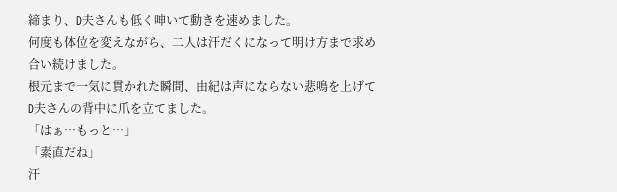締まり、D夫さんも低く呻いて動きを速めました。
何度も体位を変えながら、二人は汗だくになって明け方まで求め合い続けました。
根元まで一気に貫かれた瞬間、由紀は声にならない悲鳴を上げてD夫さんの背中に爪を立てました。
「はぁ…もっと…」
「素直だね」
汗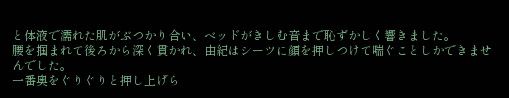と体液で濡れた肌がぶつかり合い、ベッドがきしむ音まで恥ずかしく響きました。
腰を掴まれて後ろから深く貫かれ、由紀はシーツに顔を押しつけて喘ぐことしかできませんでした。
一番奥をぐりぐりと押し上げら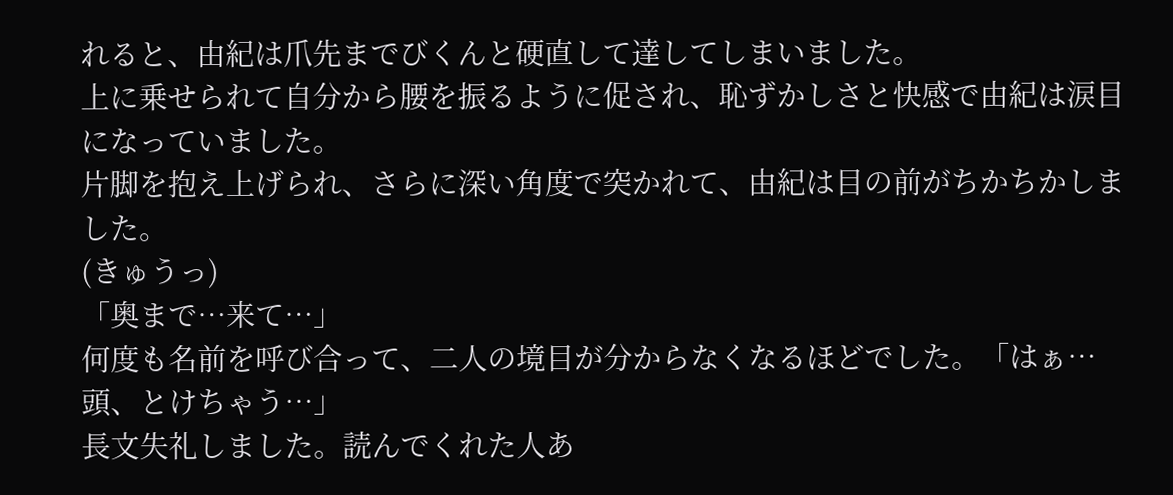れると、由紀は爪先までびくんと硬直して達してしまいました。
上に乗せられて自分から腰を振るように促され、恥ずかしさと快感で由紀は涙目になっていました。
片脚を抱え上げられ、さらに深い角度で突かれて、由紀は目の前がちかちかしました。
(きゅうっ)
「奥まで…来て…」
何度も名前を呼び合って、二人の境目が分からなくなるほどでした。「はぁ…頭、とけちゃう…」
長文失礼しました。読んでくれた人あ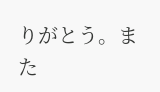りがとう。また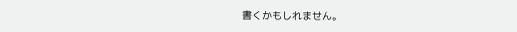書くかもしれません。